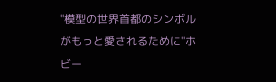"模型の世界首都のシンボルがもっと愛されるために"ホビー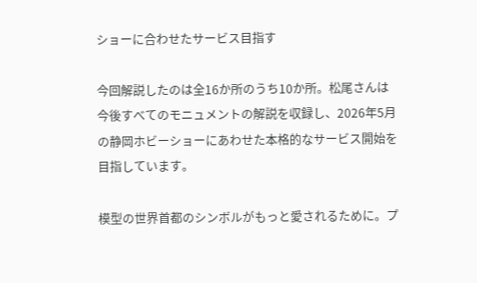ショーに合わせたサービス目指す

今回解説したのは全16か所のうち10か所。松尾さんは今後すべてのモニュメントの解説を収録し、2026年5月の静岡ホビーショーにあわせた本格的なサービス開始を目指しています。

模型の世界首都のシンボルがもっと愛されるために。プ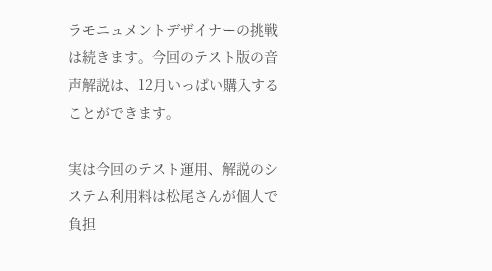ラモニュメントデザイナーの挑戦は続きます。今回のテスト版の音声解説は、12月いっぱい購入することができます。

実は今回のテスト運用、解説のシステム利用料は松尾さんが個人で負担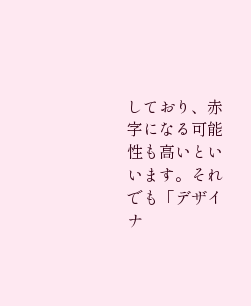しており、赤字になる可能性も高いといいます。それでも「デザイナ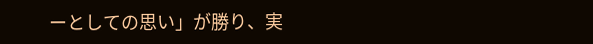ーとしての思い」が勝り、実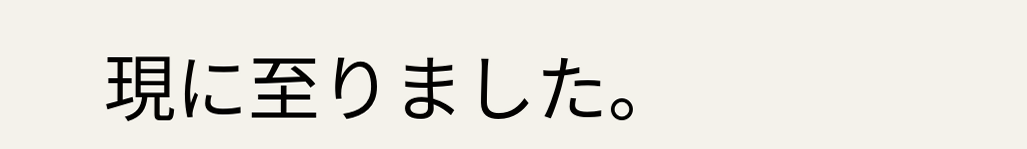現に至りました。